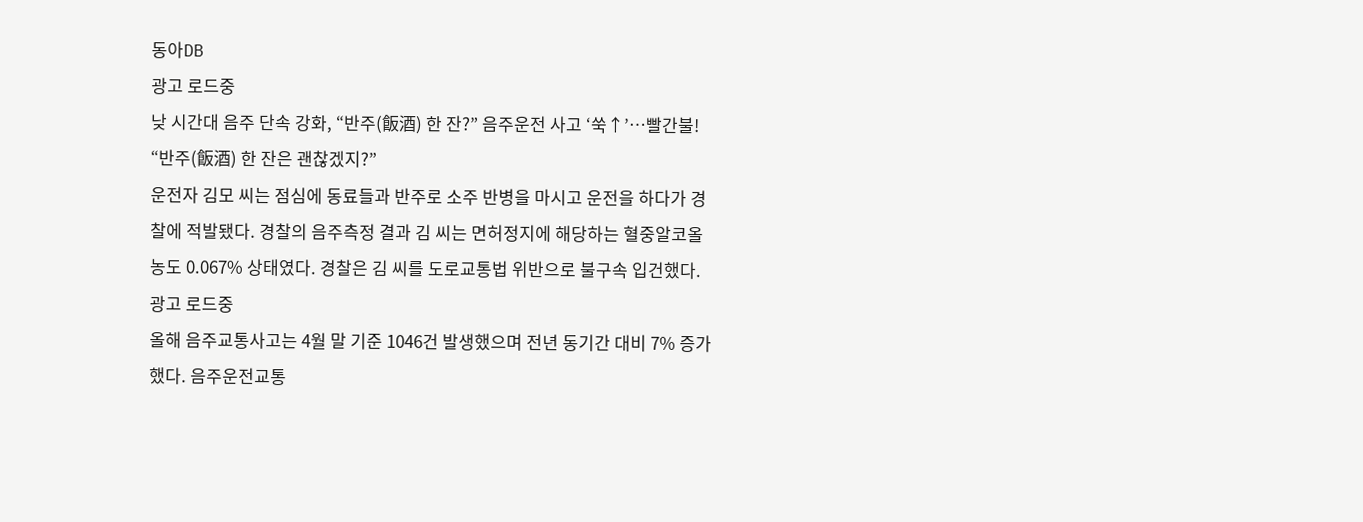동아DB
광고 로드중
낮 시간대 음주 단속 강화, “반주(飯酒) 한 잔?” 음주운전 사고 ‘쑥↑’…빨간불!
“반주(飯酒) 한 잔은 괜찮겠지?”
운전자 김모 씨는 점심에 동료들과 반주로 소주 반병을 마시고 운전을 하다가 경찰에 적발됐다. 경찰의 음주측정 결과 김 씨는 면허정지에 해당하는 혈중알코올농도 0.067% 상태였다. 경찰은 김 씨를 도로교통법 위반으로 불구속 입건했다.
광고 로드중
올해 음주교통사고는 4월 말 기준 1046건 발생했으며 전년 동기간 대비 7% 증가했다. 음주운전교통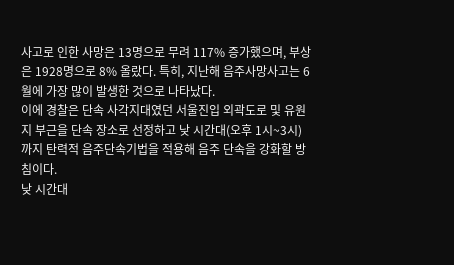사고로 인한 사망은 13명으로 무려 117% 증가했으며, 부상은 1928명으로 8% 올랐다. 특히, 지난해 음주사망사고는 6월에 가장 많이 발생한 것으로 나타났다.
이에 경찰은 단속 사각지대였던 서울진입 외곽도로 및 유원지 부근을 단속 장소로 선정하고 낮 시간대(오후 1시~3시)까지 탄력적 음주단속기법을 적용해 음주 단속을 강화할 방침이다.
낮 시간대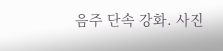음주 단속 강화. 사진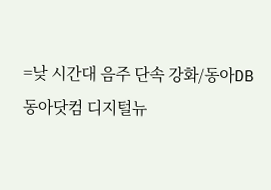=낮 시간대 음주 단속 강화/동아DB
동아닷컴 디지털뉴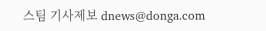스팀 기사제보 dnews@donga.com